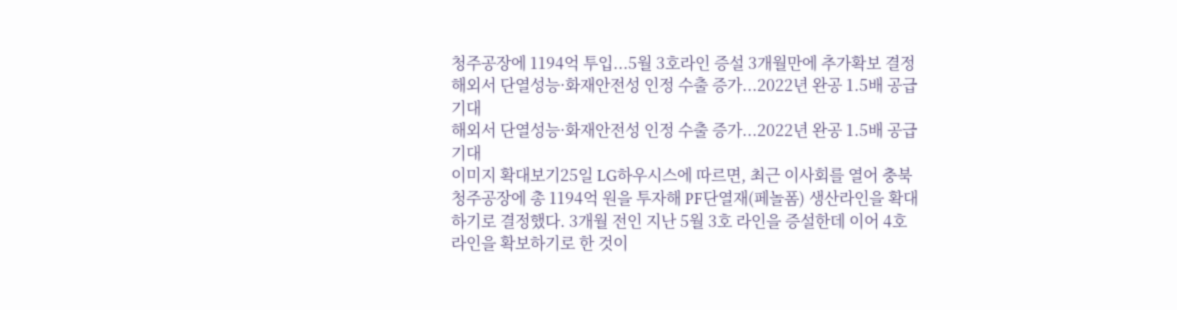청주공장에 1194억 투입...5월 3호라인 증설 3개월만에 추가확보 결정
해외서 단열성능·화재안전성 인정 수출 증가...2022년 완공 1.5배 공급 기대
해외서 단열성능·화재안전성 인정 수출 증가...2022년 완공 1.5배 공급 기대
이미지 확대보기25일 LG하우시스에 따르면, 최근 이사회를 열어 충북 청주공장에 총 1194억 원을 투자해 PF단열재(페놀폼) 생산라인을 확대하기로 결정했다. 3개월 전인 지난 5월 3호 라인을 증설한데 이어 4호 라인을 확보하기로 한 것이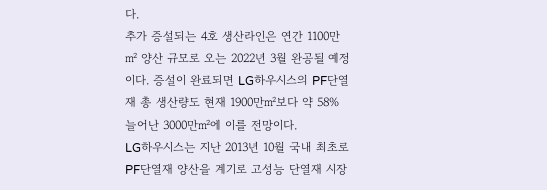다.
추가 증설되는 4호 생산라인은 연간 1100만㎡ 양산 규모로 오는 2022년 3월 완공될 예정이다. 증설이 완료되면 LG하우시스의 PF단열재 총 생산량도 현재 1900만㎡보다 약 58% 늘어난 3000만㎡에 이를 전망이다.
LG하우시스는 지난 2013년 10월 국내 최초로 PF단열재 양산을 계기로 고성능 단열재 시장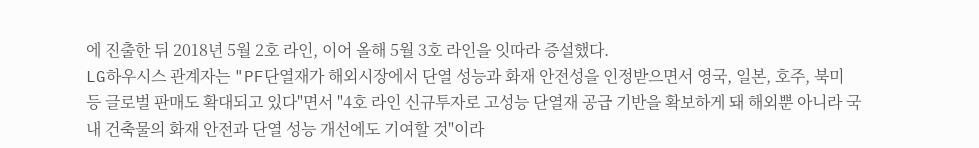에 진출한 뒤 2018년 5월 2호 라인, 이어 올해 5월 3호 라인을 잇따라 증설했다.
LG하우시스 관계자는 "PF단열재가 해외시장에서 단열 성능과 화재 안전성을 인정받으면서 영국, 일본, 호주, 북미 등 글로벌 판매도 확대되고 있다"면서 "4호 라인 신규투자로 고성능 단열재 공급 기반을 확보하게 돼 해외뿐 아니라 국내 건축물의 화재 안전과 단열 성능 개선에도 기여할 것"이라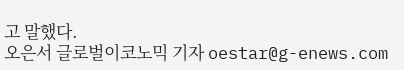고 말했다.
오은서 글로벌이코노믹 기자 oestar@g-enews.com